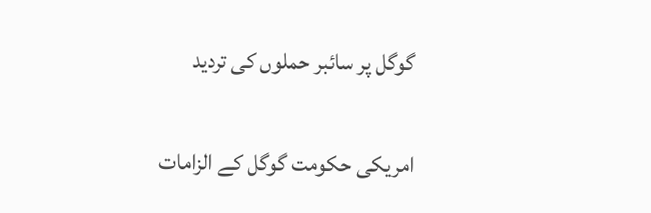گوگل پر سائبر حملوں کی تردید

امریکی حکومت گوگل کے الزامات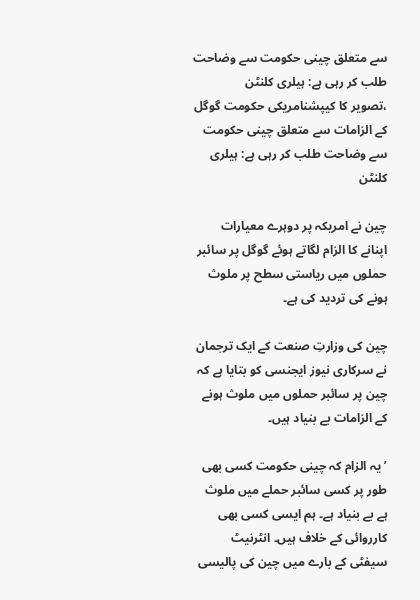سے متعلق چینی حکومت سے وضاحت طلب کر رہی ہے: ہیلری کلنٹن
،تصویر کا کیپشنامریکی حکومت گوگل کے الزامات سے متعلق چینی حکومت سے وضاحت طلب کر رہی ہے: ہیلری کلنٹن

چین نے امریکہ پر دوہرے معیارات اپنانے کا الزام لگاتے ہوئے گوگل پر سائبر حملوں میں ریاستی سطح پر ملوث ہونے کی تردید کی ہے۔

چین کی وزارتِ صنعت کے ایک ترجمان نے سرکاری نیوز ایجنسی کو بتایا ہے کہ چین پر سائبر حملوں میں ملوث ہونے کے الزامات بے بنیاد ہیں۔

’یہ الزام کہ چینی حکومت کسی بھی طور پر کسی سائبر حملے میں ملوث ہے بے بنیاد ہے۔ ہم ایسی کسی بھی کارروائی کے خلاف ہیں۔ انٹرنیٹ سیفٹی کے بارے میں چین کی پالیسی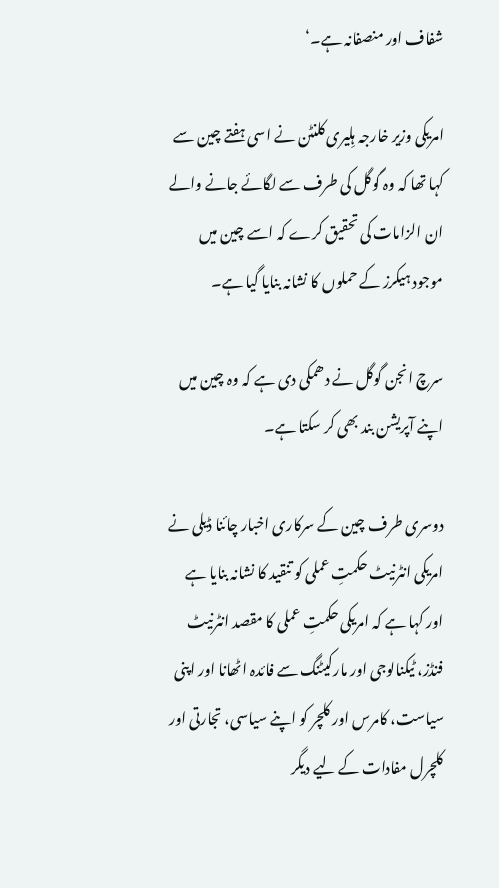شفاف اور منصفانہ ہے۔‘

امریکی وزیر خارجہ ہِلیری کلنٹن نے اسی ہفتے چین سے کہا تھا کہ وہ گوگل کی طرف سے لگائے جانے والے ان الزامات کی تحقیق کرے کہ اسے چین میں موجود ہیکرز کے حملوں کا نشانہ بنایا گیا ہے۔

سرچ انجن گوگل نے دھمکی دی ہے کہ وہ چین میں اپنے آپریشن بند بھی کر سکتا ہے۔

دوسری طرف چین کے سرکاری اخبار چائنا ڈیلی نے امریکی انٹرنیٹ حکمتِ عملی کو تنقید کا نشانہ بنایا ہے اور کہا ہے کہ امریکی حکمتِ عملی کا مقصد انٹرنیٹ فنڈز، ٹیکنالوجی اور مارکیٹنگ سے فائدہ اٹھانا اور اپنی سیاست، کامرس اور کلچر کو اپنے سیاسی، تجارتی اور کلچرل مفادات کے لیے دیگر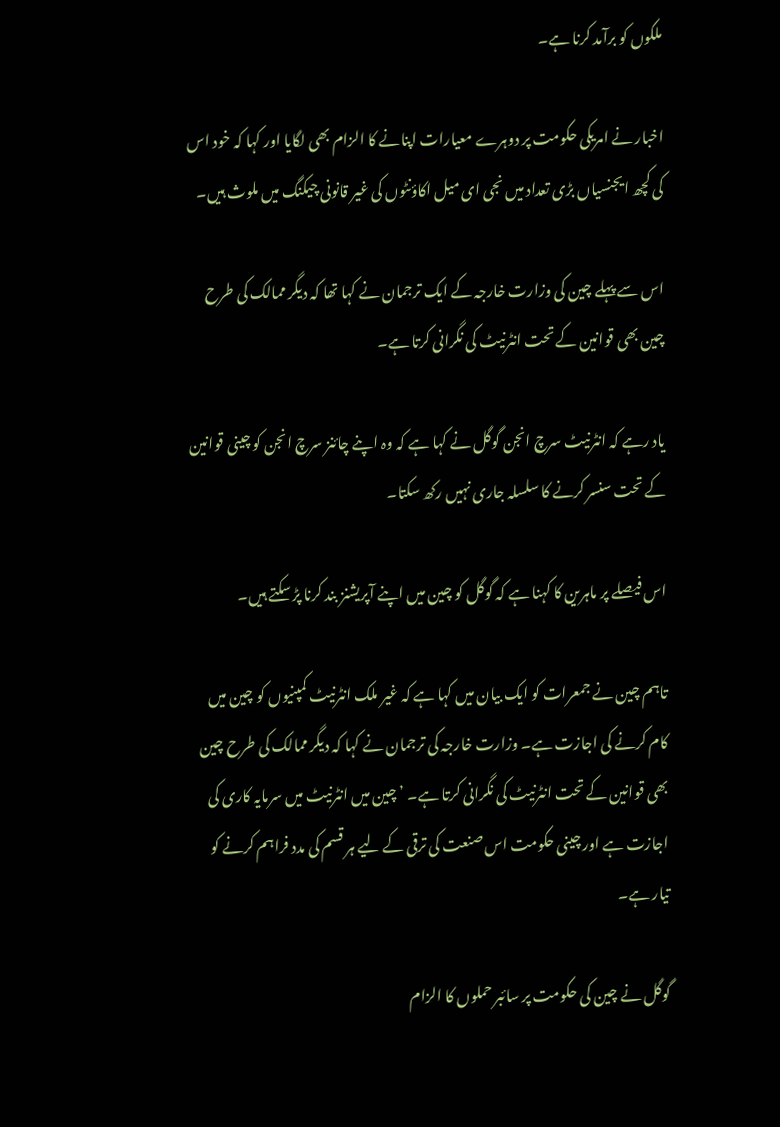ملکوں کو برآمد کرنا ہے۔

اخبار نے امریکی حکومت پر دوہرے معیارات اپنانے کا الزام بھی لگایا اور کہا کہ خود اس کی کچھ ایجنسیاں بڑی تعداد میں نجی ای میل اکاؤنٹوں کی غیر قانونی چیکنگ میں ملوث ہیں۔

اس سے پہلے چین کی وزارت خارجہ کے ایک ترجمان نے کہا تھا کہ دیگر ممالک کی طرح چین بھی قوانین کے تحت انٹرنیٹ کی نگرانی کرتا ہے۔

یاد رہے کہ انٹرنیٹ سرچ انجن گوگل نے کہا ہے کہ وہ اپنے چائنز سرچ انجن کو چینی قوانین کے تحت سنسر کرنے کا سلسلہ جاری نہیں رکھ سکتا۔

اس فیصلے پر ماہرین کا کہنا ہے کہ گوگل کو چین میں اپنے آپریشنز بند کرنا پڑ سکتے ہیں۔

تاہم چین نے جمعرات کو ایک بیان میں کہا ہے کہ غیر ملک انٹرنیٹ کمپنیوں کو چین میں کام کرنے کی اجازت ہے۔ وزارت خارجہ کی ترجمان نے کہا کہ دیگر ممالک کی طرح چین بھی قوانین کے تحت انٹرنیٹ کی نگرانی کرتا ہے۔ ’چین میں انٹرنیٹ میں سرمایہ کاری کی اجازت ہے اور چینی حکومت اس صنعت کی ترقی کے لیے ہر قسم کی مدد فراہم کرنے کو تیار ہے۔

گوگل نے چین کی حکومت پر سائبر حملوں کا الزام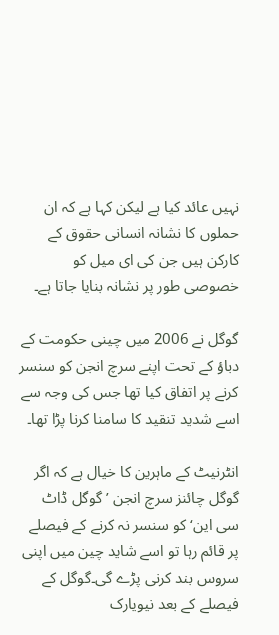نہیں عائد کیا ہے لیکن کہا ہے کہ ان حملوں کا نشانہ انسانی حقوق کے کارکن ہیں جن کی ای میل کو خصوصی طور پر نشانہ بنایا جاتا ہے۔

گوگل نے 2006 میں چینی حکومت کے دباؤ کے تحت اپنے سرچ انجن کو سنسر کرنے پر اتفاق کیا تھا جس کی وجہ سے اسے شدید تنقید کا سامنا کرنا پڑا تھا۔

انٹرنیٹ کے ماہرین کا خیال ہے کہ اگر گوگل چائنز سرچ انجن ’گوگل ڈاٹ سی این‘ کو سنسر نہ کرنے کے فیصلے پر قائم رہا تو اسے شاید چین میں اپنی سروس بند کرنی پڑے گی۔گوگل کے فیصلے کے بعد نیویارک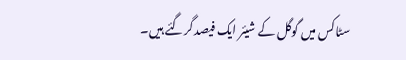سٹاکس میں گوگل کے شیئر ایک فیصد گرگئے ہیں۔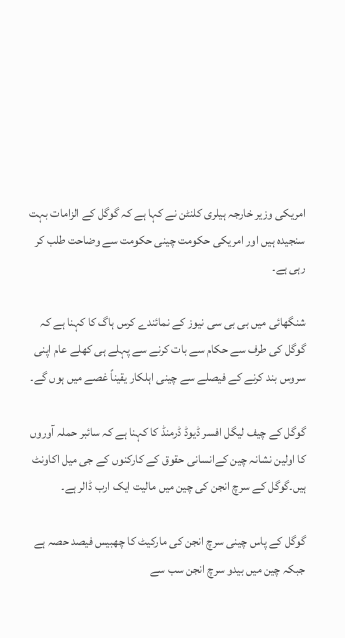امریکی وزیر خارجہ ہیلری کلنٹن نے کہا ہے کہ گوگل کے الزامات بہت سنجیدہ ہیں اور امریکی حکومت چینی حکومت سے وضاحت طلب کر رہی ہے۔

شنگھائی میں بی بی سی نیوز کے نمائندے کرس ہاگ کا کہنا ہے کہ گوگل کی طرف سے حکام سے بات کرنے سے پہلے ہی کھلے عام اپنی سروس بند کرنے کے فیصلے سے چینی اہلکار یقیناً غصے میں ہوں گے۔

گوگل کے چیف لیگل افسر ڈیوڈ ڈرمنڈ کا کہنا ہے کہ سائبر حملہ آوروں کا اولین نشانہ چین کےانسانی حقوق کے کارکنوں کے جی میل اکاونٹ ہیں۔گوگل کے سرچ انجن کی چین میں مالیت ایک ارب ڈالر ہے۔

گوگل کے پاس چینی سرچ انجن کی مارکیٹ کا چھبیس فیصد حصہ ہے جبکہ چین میں بیدو سرچ انجن سب سے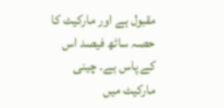مقبول ہے اور مارکیٹ کا حصہ ساٹھ فیصد اس کے پاس ہے۔ چینی مارکیٹ میں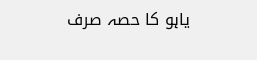یاہو کا حصہ صرف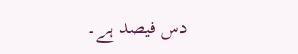دس فیصد ہے۔